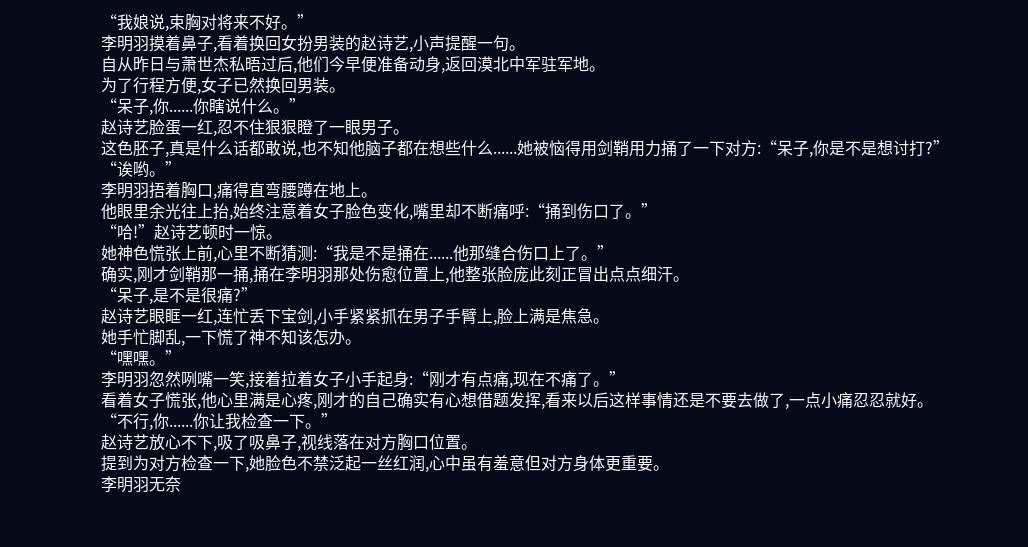“我娘说,束胸对将来不好。”
李明羽摸着鼻子,看着换回女扮男装的赵诗艺,小声提醒一句。
自从昨日与萧世杰私晤过后,他们今早便准备动身,返回漠北中军驻军地。
为了行程方便,女子已然换回男装。
“呆子,你......你瞎说什么。”
赵诗艺脸蛋一红,忍不住狠狠瞪了一眼男子。
这色胚子,真是什么话都敢说,也不知他脑子都在想些什么......她被恼得用剑鞘用力捅了一下对方:“呆子,你是不是想讨打?”
“诶哟。”
李明羽捂着胸口,痛得直弯腰蹲在地上。
他眼里余光往上抬,始终注意着女子脸色变化,嘴里却不断痛呼:“捅到伤口了。”
“哈!”赵诗艺顿时一惊。
她神色慌张上前,心里不断猜测:“我是不是捅在......他那缝合伤口上了。”
确实,刚才剑鞘那一捅,捅在李明羽那处伤愈位置上,他整张脸庞此刻正冒出点点细汗。
“呆子,是不是很痛?”
赵诗艺眼眶一红,连忙丢下宝剑,小手紧紧抓在男子手臂上,脸上满是焦急。
她手忙脚乱,一下慌了神不知该怎办。
“嘿嘿。”
李明羽忽然咧嘴一笑,接着拉着女子小手起身:“刚才有点痛,现在不痛了。”
看着女子慌张,他心里满是心疼,刚才的自己确实有心想借题发挥,看来以后这样事情还是不要去做了,一点小痛忍忍就好。
“不行,你......你让我检查一下。”
赵诗艺放心不下,吸了吸鼻子,视线落在对方胸口位置。
提到为对方检查一下,她脸色不禁泛起一丝红润,心中虽有羞意但对方身体更重要。
李明羽无奈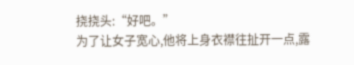挠挠头:“好吧。”
为了让女子宽心,他将上身衣襟往扯开一点,露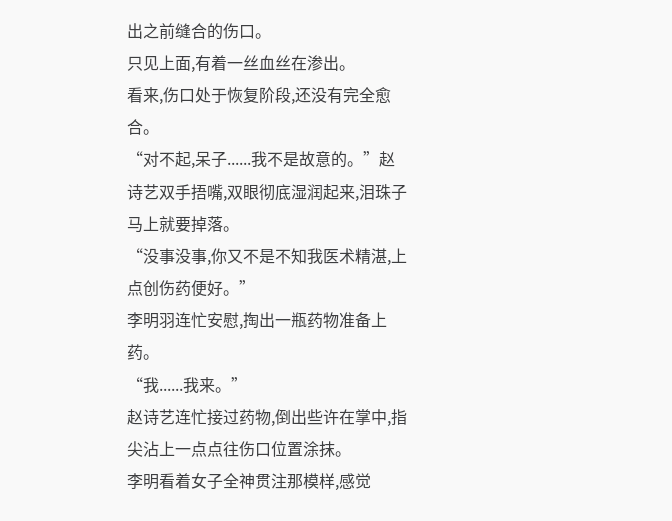出之前缝合的伤口。
只见上面,有着一丝血丝在渗出。
看来,伤口处于恢复阶段,还没有完全愈合。
“对不起,呆子......我不是故意的。”赵诗艺双手捂嘴,双眼彻底湿润起来,泪珠子马上就要掉落。
“没事没事,你又不是不知我医术精湛,上点创伤药便好。”
李明羽连忙安慰,掏出一瓶药物准备上药。
“我......我来。”
赵诗艺连忙接过药物,倒出些许在掌中,指尖沾上一点点往伤口位置涂抹。
李明看着女子全神贯注那模样,感觉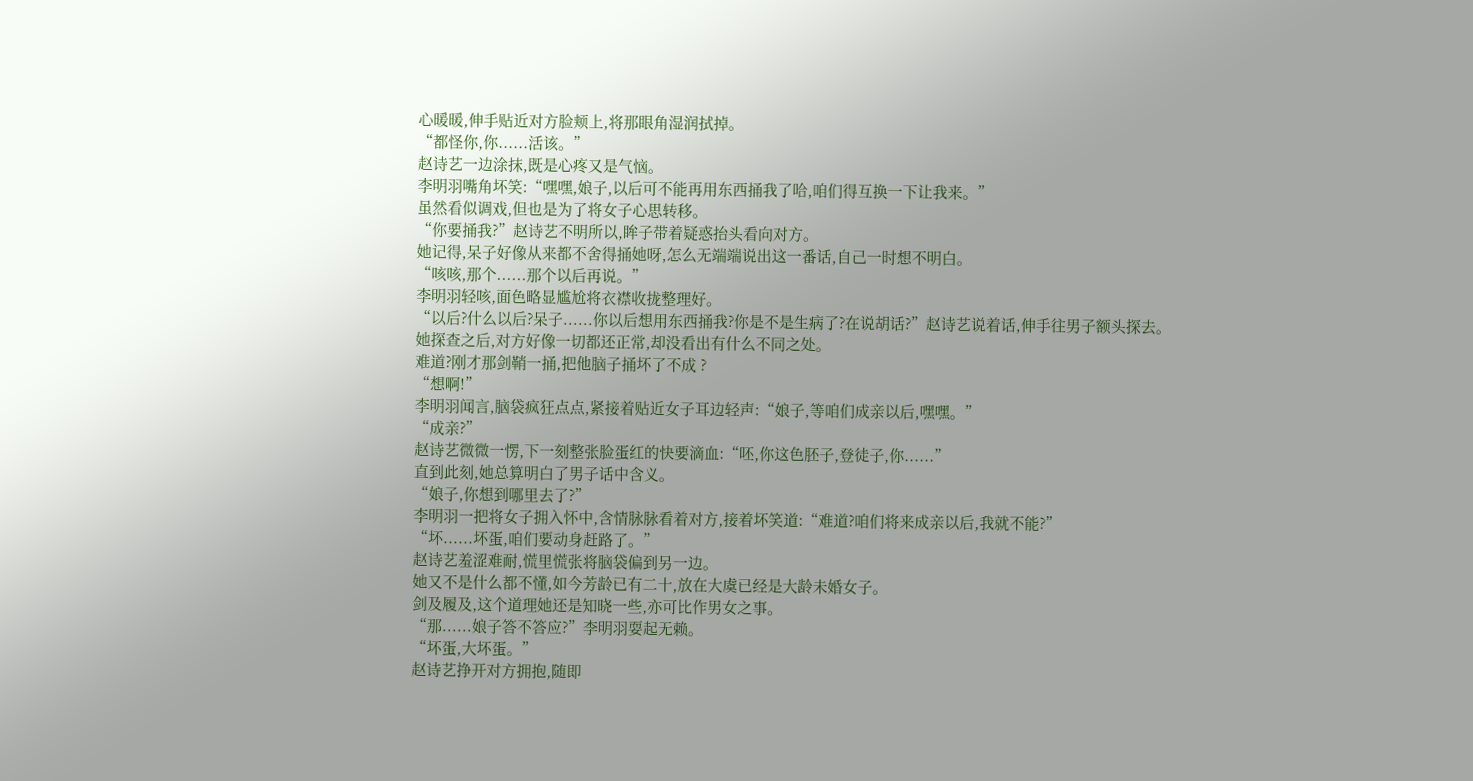心暖暖,伸手贴近对方脸颊上,将那眼角湿润拭掉。
“都怪你,你......活该。”
赵诗艺一边涂抹,既是心疼又是气恼。
李明羽嘴角坏笑:“嘿嘿,娘子,以后可不能再用东西捅我了哈,咱们得互换一下让我来。”
虽然看似调戏,但也是为了将女子心思转移。
“你要捅我?”赵诗艺不明所以,眸子带着疑惑抬头看向对方。
她记得,呆子好像从来都不舍得捅她呀,怎么无端端说出这一番话,自己一时想不明白。
“咳咳,那个......那个以后再说。”
李明羽轻咳,面色略显尴尬将衣襟收拢整理好。
“以后?什么以后?呆子......你以后想用东西捅我?你是不是生病了?在说胡话?”赵诗艺说着话,伸手往男子额头探去。
她探查之后,对方好像一切都还正常,却没看出有什么不同之处。
难道?刚才那剑鞘一捅,把他脑子捅坏了不成 ?
“想啊!”
李明羽闻言,脑袋疯狂点点,紧接着贴近女子耳边轻声:“娘子,等咱们成亲以后,嘿嘿。”
“成亲?”
赵诗艺微微一愣,下一刻整张脸蛋红的快要滴血:“呸,你这色胚子,登徒子,你......”
直到此刻,她总算明白了男子话中含义。
“娘子,你想到哪里去了?”
李明羽一把将女子拥入怀中,含情脉脉看着对方,接着坏笑道:“难道?咱们将来成亲以后,我就不能?”
“坏......坏蛋,咱们要动身赶路了。”
赵诗艺羞涩难耐,慌里慌张将脑袋偏到另一边。
她又不是什么都不懂,如今芳龄已有二十,放在大虞已经是大龄未婚女子。
剑及履及,这个道理她还是知晓一些,亦可比作男女之事。
“那......娘子答不答应?”李明羽耍起无赖。
“坏蛋,大坏蛋。”
赵诗艺挣开对方拥抱,随即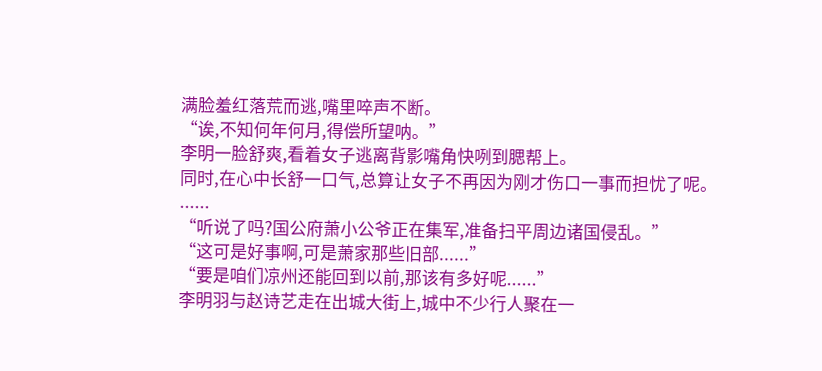满脸羞红落荒而逃,嘴里啐声不断。
“诶,不知何年何月,得偿所望呐。”
李明一脸舒爽,看着女子逃离背影嘴角快咧到腮帮上。
同时,在心中长舒一口气,总算让女子不再因为刚才伤口一事而担忧了呢。
......
“听说了吗?国公府萧小公爷正在集军,准备扫平周边诸国侵乱。”
“这可是好事啊,可是萧家那些旧部......”
“要是咱们凉州还能回到以前,那该有多好呢......”
李明羽与赵诗艺走在出城大街上,城中不少行人聚在一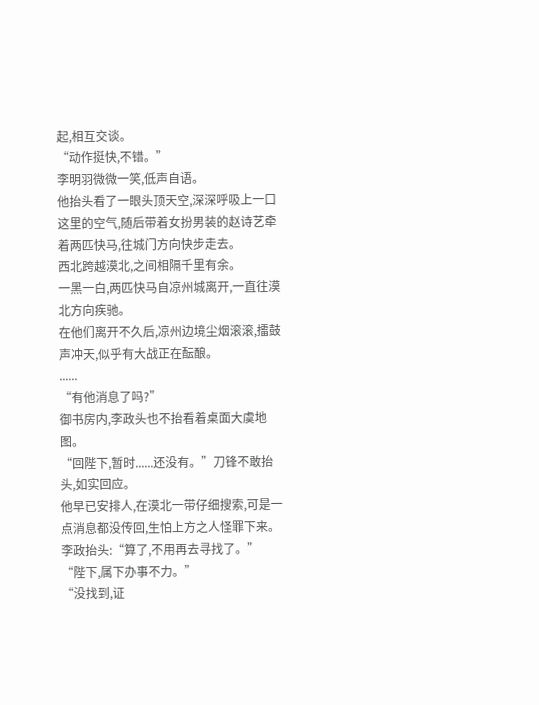起,相互交谈。
“动作挺快,不错。”
李明羽微微一笑,低声自语。
他抬头看了一眼头顶天空,深深呼吸上一口这里的空气,随后带着女扮男装的赵诗艺牵着两匹快马,往城门方向快步走去。
西北跨越漠北,之间相隔千里有余。
一黑一白,两匹快马自凉州城离开,一直往漠北方向疾驰。
在他们离开不久后,凉州边境尘烟滚滚,擂鼓声冲天,似乎有大战正在酝酿。
......
“有他消息了吗?”
御书房内,李政头也不抬看着桌面大虞地图。
“回陛下,暂时......还没有。”刀锋不敢抬头,如实回应。
他早已安排人,在漠北一带仔细搜索,可是一点消息都没传回,生怕上方之人怪罪下来。
李政抬头:“算了,不用再去寻找了。”
“陛下,属下办事不力。”
“没找到,证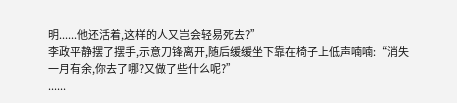明......他还活着,这样的人又岂会轻易死去?”
李政平静摆了摆手,示意刀锋离开,随后缓缓坐下靠在椅子上低声喃喃:“消失一月有余,你去了哪?又做了些什么呢?”
......